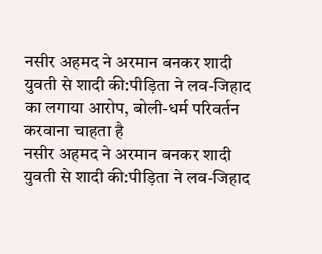नसीर अहमद ने अरमान बनकर शादी युवती से शादी की:पीड़िता ने लव-जिहाद का लगाया आरोप, बोली-धर्म परिवर्तन करवाना चाहता है
नसीर अहमद ने अरमान बनकर शादी युवती से शादी की:पीड़िता ने लव-जिहाद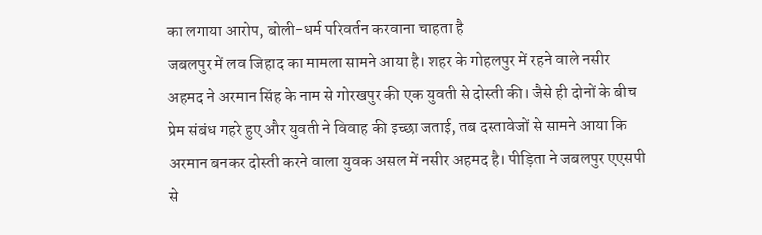का लगाया आरोप, बोली-धर्म परिवर्तन करवाना चाहता है
जबलपुर में लव जिहाद का मामला सामने आया है। शहर के गोहलपुर में रहने वाले नसीर अहमद ने अरमान सिंह के नाम से गोरखपुर की एक युवती से दोस्ती की। जैसे ही दोनों के बीच प्रेम संबंध गहरे हुए और युवती ने विवाह की इच्छा जताई, तब दस्तावेजों से सामने आया कि अरमान बनकर दोस्ती करने वाला युवक असल में नसीर अहमद है। पीड़िता ने जबलपुर एएसपी से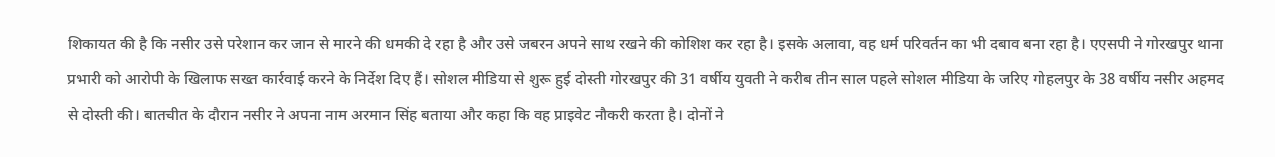शिकायत की है कि नसीर उसे परेशान कर जान से मारने की धमकी दे रहा है और उसे जबरन अपने साथ रखने की कोशिश कर रहा है। इसके अलावा, वह धर्म परिवर्तन का भी दबाव बना रहा है। एएसपी ने गोरखपुर थाना प्रभारी को आरोपी के खिलाफ सख्त कार्रवाई करने के निर्देश दिए हैं। सोशल मीडिया से शुरू हुई दोस्ती गोरखपुर की 31 वर्षीय युवती ने करीब तीन साल पहले सोशल मीडिया के जरिए गोहलपुर के 38 वर्षीय नसीर अहमद से दोस्ती की। बातचीत के दौरान नसीर ने अपना नाम अरमान सिंह बताया और कहा कि वह प्राइवेट नौकरी करता है। दोनों ने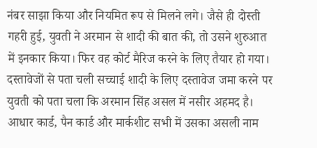नंबर साझा किया और नियमित रूप से मिलने लगे। जैसे ही दोस्ती गहरी हुई, युवती ने अरमान से शादी की बात की, तो उसने शुरुआत में इनकार किया। फिर वह कोर्ट मैरिज करने के लिए तैयार हो गया। दस्तावेजों से पता चली सच्चाई शादी के लिए दस्तावेज जमा करने पर युवती को पता चला कि अरमान सिंह असल में नसीर अहमद है। आधार कार्ड, पैन कार्ड और मार्कशीट सभी में उसका असली नाम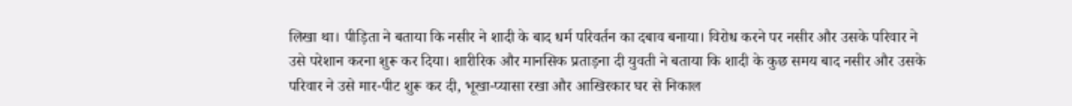लिखा था। पीड़िता ने बताया कि नसीर ने शादी के बाद धर्म परिवर्तन का दबाव बनाया। विरोध करने पर नसीर और उसके परिवार ने उसे परेशान करना शुरू कर दिया। शारीरिक और मानसिक प्रताड़ना दी युवती ने बताया कि शादी के कुछ समय बाद नसीर और उसके परिवार ने उसे मार-पीट शुरू कर दी, भूखा-प्यासा रखा और आखिरकार घर से निकाल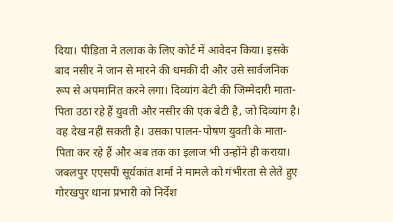दिया। पीड़िता ने तलाक के लिए कोर्ट में आवेदन किया। इसके बाद नसीर ने जान से मारने की धमकी दी और उसे सार्वजनिक रूप से अपमानित करने लगा। दिव्यांग बेटी की जिम्मेदारी माता-पिता उठा रहे हैं युवती और नसीर की एक बेटी है, जो दिव्यांग है। वह देख नहीं सकती है। उसका पालन-पोषण युवती के माता-पिता कर रहे हैं और अब तक का इलाज भी उन्होंने ही कराया। जबलपुर एएसपी सूर्यकांत शर्मा ने मामले को गंभीरता से लेते हुए गोरखपुर थाना प्रभारी को निर्देश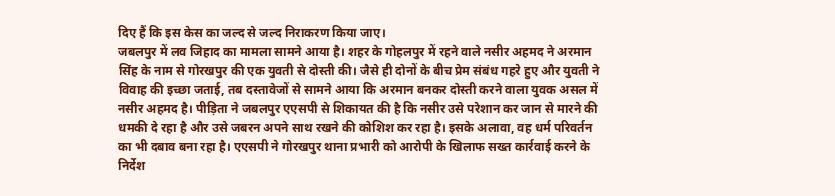दिए हैं कि इस केस का जल्द से जल्द निराकरण किया जाए।
जबलपुर में लव जिहाद का मामला सामने आया है। शहर के गोहलपुर में रहने वाले नसीर अहमद ने अरमान सिंह के नाम से गोरखपुर की एक युवती से दोस्ती की। जैसे ही दोनों के बीच प्रेम संबंध गहरे हुए और युवती ने विवाह की इच्छा जताई, तब दस्तावेजों से सामने आया कि अरमान बनकर दोस्ती करने वाला युवक असल में नसीर अहमद है। पीड़िता ने जबलपुर एएसपी से शिकायत की है कि नसीर उसे परेशान कर जान से मारने की धमकी दे रहा है और उसे जबरन अपने साथ रखने की कोशिश कर रहा है। इसके अलावा, वह धर्म परिवर्तन का भी दबाव बना रहा है। एएसपी ने गोरखपुर थाना प्रभारी को आरोपी के खिलाफ सख्त कार्रवाई करने के निर्देश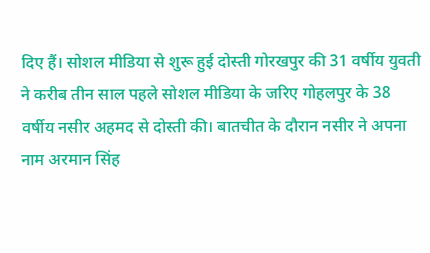दिए हैं। सोशल मीडिया से शुरू हुई दोस्ती गोरखपुर की 31 वर्षीय युवती ने करीब तीन साल पहले सोशल मीडिया के जरिए गोहलपुर के 38 वर्षीय नसीर अहमद से दोस्ती की। बातचीत के दौरान नसीर ने अपना नाम अरमान सिंह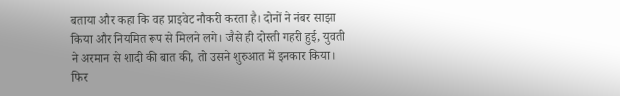बताया और कहा कि वह प्राइवेट नौकरी करता है। दोनों ने नंबर साझा किया और नियमित रूप से मिलने लगे। जैसे ही दोस्ती गहरी हुई, युवती ने अरमान से शादी की बात की, तो उसने शुरुआत में इनकार किया। फिर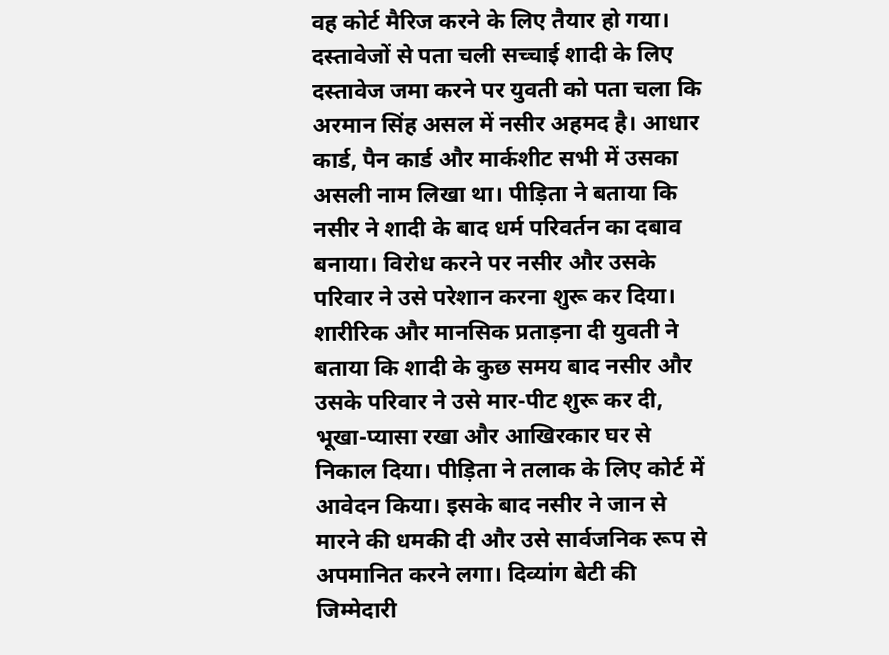वह कोर्ट मैरिज करने के लिए तैयार हो गया। दस्तावेजों से पता चली सच्चाई शादी के लिए दस्तावेज जमा करने पर युवती को पता चला कि अरमान सिंह असल में नसीर अहमद है। आधार कार्ड, पैन कार्ड और मार्कशीट सभी में उसका असली नाम लिखा था। पीड़िता ने बताया कि नसीर ने शादी के बाद धर्म परिवर्तन का दबाव बनाया। विरोध करने पर नसीर और उसके परिवार ने उसे परेशान करना शुरू कर दिया। शारीरिक और मानसिक प्रताड़ना दी युवती ने बताया कि शादी के कुछ समय बाद नसीर और उसके परिवार ने उसे मार-पीट शुरू कर दी, भूखा-प्यासा रखा और आखिरकार घर से निकाल दिया। पीड़िता ने तलाक के लिए कोर्ट में आवेदन किया। इसके बाद नसीर ने जान से मारने की धमकी दी और उसे सार्वजनिक रूप से अपमानित करने लगा। दिव्यांग बेटी की जिम्मेदारी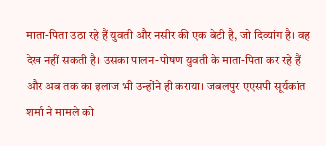माता-पिता उठा रहे हैं युवती और नसीर की एक बेटी है, जो दिव्यांग है। वह देख नहीं सकती है। उसका पालन-पोषण युवती के माता-पिता कर रहे हैं और अब तक का इलाज भी उन्होंने ही कराया। जबलपुर एएसपी सूर्यकांत शर्मा ने मामले को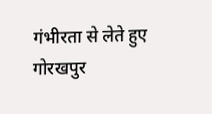गंभीरता से लेते हुए गोरखपुर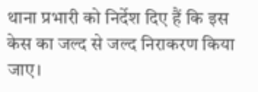थाना प्रभारी को निर्देश दिए हैं कि इस केस का जल्द से जल्द निराकरण किया जाए।